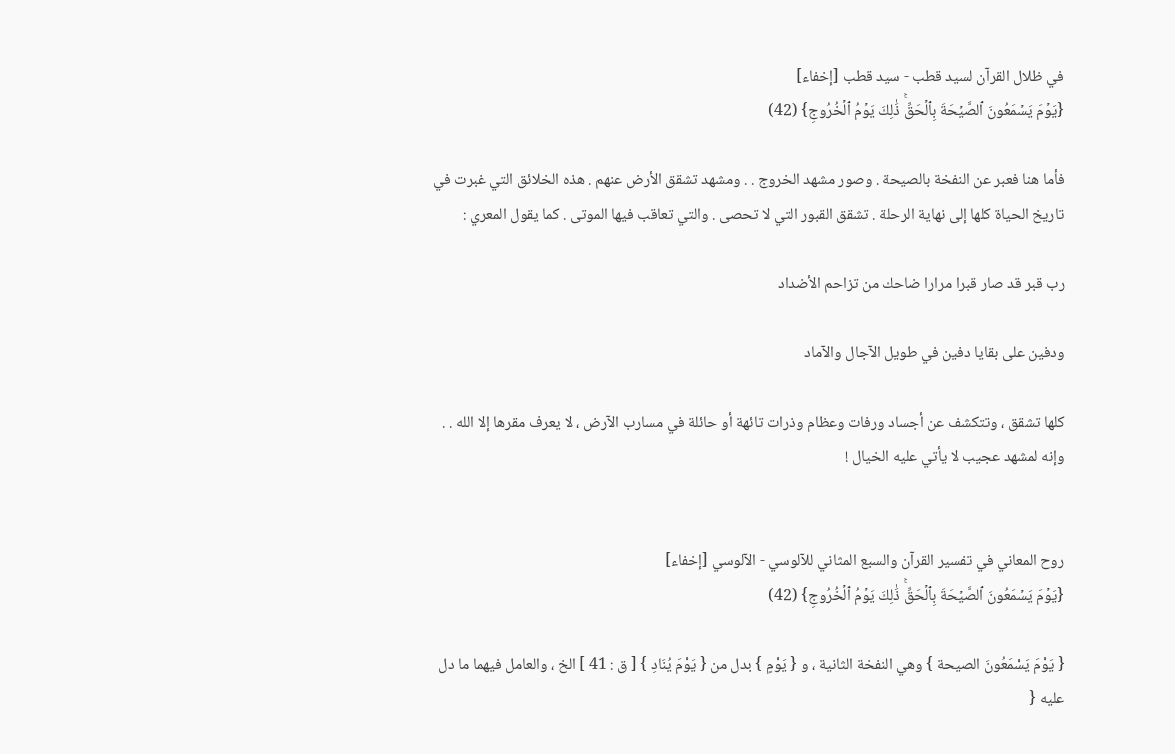في ظلال القرآن لسيد قطب - سيد قطب [إخفاء]
{يَوۡمَ يَسۡمَعُونَ ٱلصَّيۡحَةَ بِٱلۡحَقِّۚ ذَٰلِكَ يَوۡمُ ٱلۡخُرُوجِ} (42)

فأما هنا فعبر عن النفخة بالصيحة . وصور مشهد الخروج . . ومشهد تشقق الأرض عنهم . هذه الخلائق التي غبرت في تاريخ الحياة كلها إلى نهاية الرحلة . تشقق القبور التي لا تحصى . والتي تعاقب فيها الموتى . كما يقول المعري :

رب قبر قد صار قبرا مرارا ضاحك من تزاحم الأضداد

ودفين على بقايا دفين في طويل الآجال والآماد

كلها تشقق ، وتتكشف عن أجساد ورفات وعظام وذرات تائهة أو حائلة في مسارب الآرض ، لا يعرف مقرها إلا الله . . وإنه لمشهد عجيب لا يأتي عليه الخيال !


روح المعاني في تفسير القرآن والسبع المثاني للآلوسي - الآلوسي [إخفاء]
{يَوۡمَ يَسۡمَعُونَ ٱلصَّيۡحَةَ بِٱلۡحَقِّۚ ذَٰلِكَ يَوۡمُ ٱلۡخُرُوجِ} (42)

{ يَوْمَ يَسْمَعُونَ الصيحة } وهي النفخة الثانية ، و { يَوْمٍ } بدل من { يَوْمَ يُنَادِ } [ ق : 41 ] الخ ، والعامل فيهما ما دل عليه {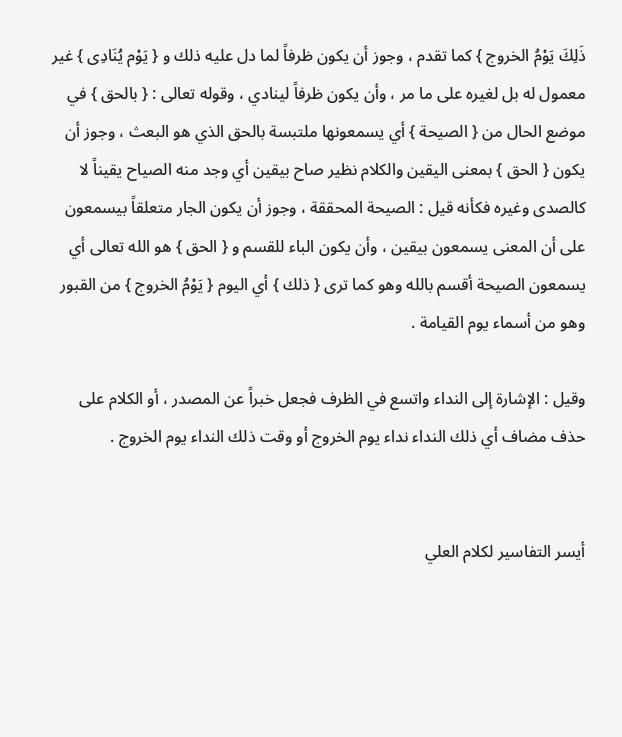ذَلِكَ يَوْمُ الخروج } كما تقدم ، وجوز أن يكون ظرفاً لما دل عليه ذلك و { يَوْم يُنَادِى } غير معمول له بل لغيره على ما مر ، وأن يكون ظرفاً لينادي ، وقوله تعالى : { بالحق } في موضع الحال من { الصيحة } أي يسمعونها ملتبسة بالحق الذي هو البعث ، وجوز أن يكون { الحق } بمعنى اليقين والكلام نظير صاح بيقين أي وجد منه الصياح يقيناً لا كالصدى وغيره فكأنه قيل : الصيحة المحققة ، وجوز أن يكون الجار متعلقاً بيسمعون على أن المعنى يسمعون بيقين ، وأن يكون الباء للقسم و { الحق } هو الله تعالى أي يسمعون الصيحة أقسم بالله وهو كما ترى { ذلك } أي اليوم { يَوْمُ الخروج } من القبور وهو من أسماء يوم القيامة .

وقيل : الإشارة إلى النداء واتسع في الظرف فجعل خبراً عن المصدر ، أو الكلام على حذف مضاف أي ذلك النداء نداء يوم الخروج أو وقت ذلك النداء يوم الخروج .


أيسر التفاسير لكلام العلي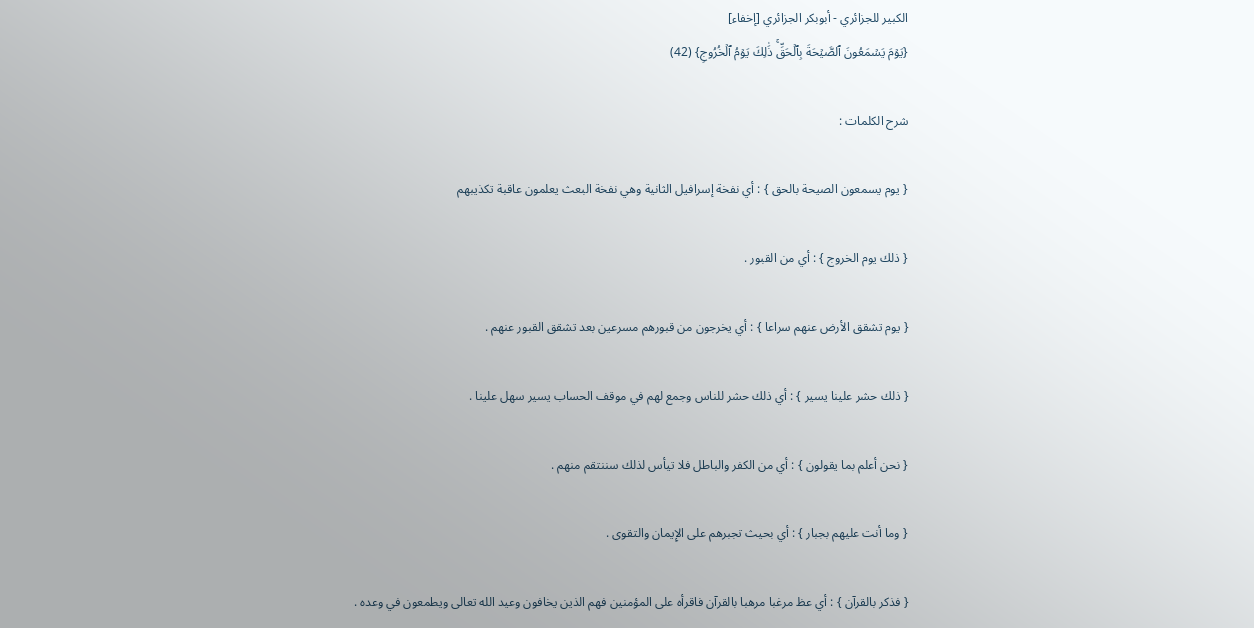الكبير للجزائري - أبوبكر الجزائري [إخفاء]
{يَوۡمَ يَسۡمَعُونَ ٱلصَّيۡحَةَ بِٱلۡحَقِّۚ ذَٰلِكَ يَوۡمُ ٱلۡخُرُوجِ} (42)

شرح الكلمات :

{ يوم يسمعون الصيحة بالحق } : أي نفخة إسرافيل الثانية وهي نفخة البعث يعلمون عاقبة تكذيبهم

{ ذلك يوم الخروج } : أي من القبور .

{ يوم تشقق الأرض عنهم سراعا } : أي يخرجون من قبورهم مسرعين بعد تشقق القبور عنهم .

{ ذلك حشر علينا يسير } : أي ذلك حشر للناس وجمع لهم في موقف الحساب يسير سهل علينا .

{ نحن أعلم بما يقولون } : أي من الكفر والباطل فلا تيأس لذلك سننتقم منهم .

{ وما أنت عليهم بجبار } : أي بحيث تجبرهم على الإِيمان والتقوى .

{ فذكر بالقرآن } : أي عظ مرغبا مرهبا بالقرآن فاقرأه على المؤمنين فهم الذين يخافون وعيد الله تعالى ويطمعون في وعده .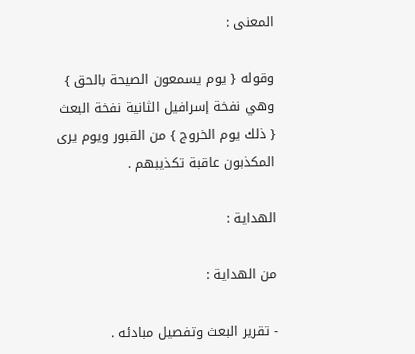المعنى :

وقوله { يوم يسمعون الصيحة بالحق } وهي نفخة إسرافيل الثانية نفخة البعث { ذلك يوم الخروج } من القبور ويوم يرى المكذبون عاقبة تكذيبهم .

الهداية :

من الهداية :

- تقرير البعث وتفصيل مبادئه .